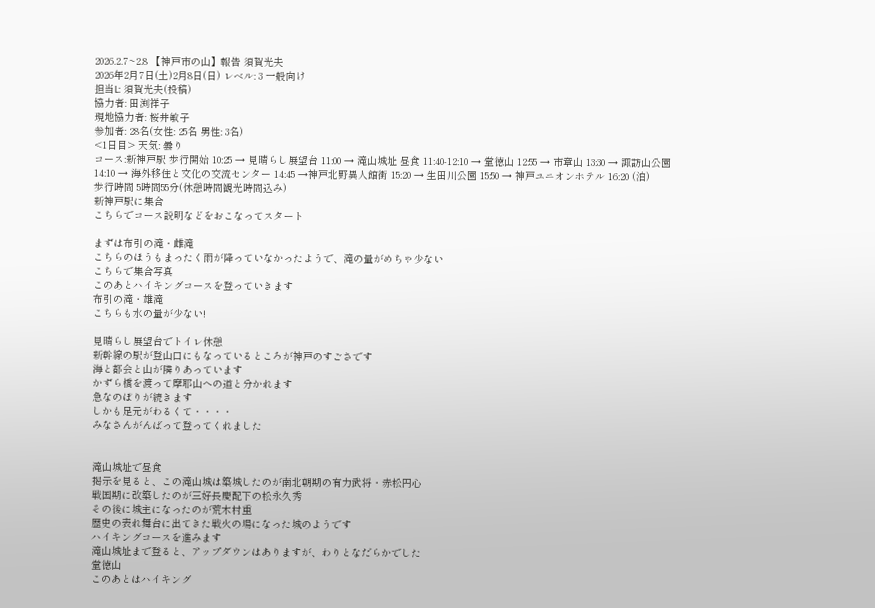2026.2.7~2.8 【神戸市の山】報告 須賀光夫
2026年2月7日(土)2月8日(日) レベル: 3 一般向け
担当L: 須賀光夫(投稿)
協力者: 田渕祥子
現地協力者: 桜井敏子
参加者: 28名(女性: 25名 男性: 3名)
<1日目> 天気: 曇り
コース:新神戸駅 歩行開始 10:25 → 見晴らし展望台 11:00 → 滝山城址 昼食 11:40-12:10 → 堂徳山 12:55 → 市章山 13:30 → 諏訪山公園 14:10 → 海外移住と文化の交流センター 14:45 →神戸北野異人館街 15:20 → 生田川公園 15:50 → 神戸ユニオンホテル 16:20 (泊)
歩行時間 5時間55分(休憩時間観光時間込み)
新神戸駅に集合
こちらでコース説明などをおこなってスタート

まずは布引の滝・雌滝
こちらのほうもまったく雨が降っていなかったようで、滝の量がめちゃ少ない
こちらで集合写真
このあとハイキングコースを登っていきます
布引の滝・雄滝
こちらも水の量が少ない!

見晴らし展望台でトイレ休憩
新幹線の駅が登山口にもなっているところが神戸のすごさです
海と都会と山が隣りあっています
かずら橋を渡って摩耶山への道と分かれます
急なのぼりが続きます
しかも足元がわるくて・・・・
みなさんがんばって登ってくれました


滝山城址で昼食
掲示を見ると、この滝山城は築城したのが南北朝期の有力武将・赤松円心
戦国期に改築したのが三好長慶配下の松永久秀
その後に城主になったのが荒木村重
歴史の表れ舞台に出てきた戦火の場になった城のようです
ハイキングコースを進みます
滝山城址まで登ると、アップダウンはありますが、わりとなだらかでした
堂徳山
このあとはハイキング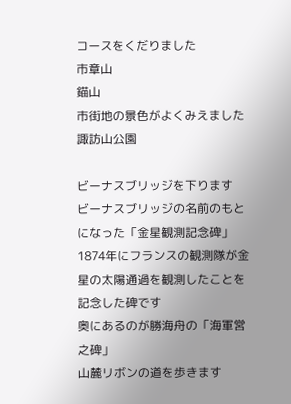コースをくだりました
市章山
錨山
市街地の景色がよくみえました
諏訪山公園

ビーナスブリッジを下ります
ビーナスブリッジの名前のもとになった「金星観測記念碑」
1874年にフランスの観測隊が金星の太陽通過を観測したことを記念した碑です
奥にあるのが勝海舟の「海軍営之碑」
山麓リボンの道を歩きます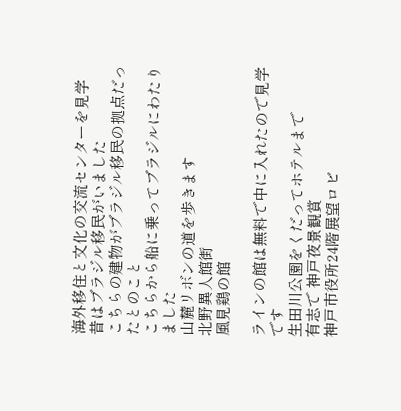海外移住と文化の交流センターを見学
昔はブラジル移民がいました
こちらの建物がブラジル移民の拠点だったとのこと
こちらから船に乗ってブラジルにわたりました
山麓リボンの道を歩きます
北野異人館街
風見鶏の館

ラインの館は無料で中に入れたので見学です
生田川公園をくだってホテルまで
有志で 神戸夜景観賞
神戸市役所24階展望ロビ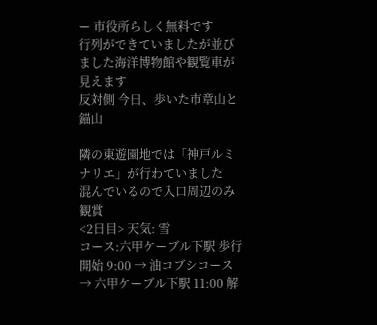ー 市役所らしく無料です
行列ができていましたが並びました海洋博物館や観覧車が見えます
反対側 今日、歩いた市章山と錨山

隣の東遊園地では「神戸ルミナリエ」が行わていました
混んでいるので入口周辺のみ観賞
<2日目> 天気: 雪
コース:六甲ケーブル下駅 歩行開始 9:00 → 油コブシコース → 六甲ケーブル下駅 11:00 解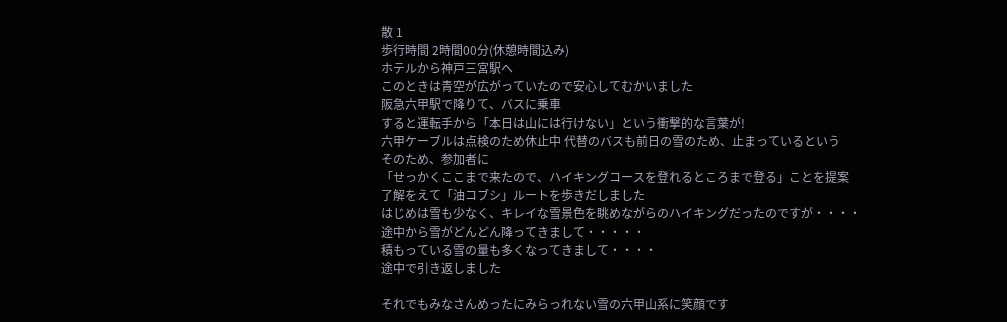散 1
歩行時間 2時間00分(休憩時間込み)
ホテルから神戸三宮駅へ
このときは青空が広がっていたので安心してむかいました
阪急六甲駅で降りて、バスに乗車
すると運転手から「本日は山には行けない」という衝撃的な言葉が!
六甲ケーブルは点検のため休止中 代替のバスも前日の雪のため、止まっているという
そのため、参加者に
「せっかくここまで来たので、ハイキングコースを登れるところまで登る」ことを提案
了解をえて「油コブシ」ルートを歩きだしました
はじめは雪も少なく、キレイな雪景色を眺めながらのハイキングだったのですが・・・・
途中から雪がどんどん降ってきまして・・・・・
積もっている雪の量も多くなってきまして・・・・
途中で引き返しました

それでもみなさんめったにみらっれない雪の六甲山系に笑顔です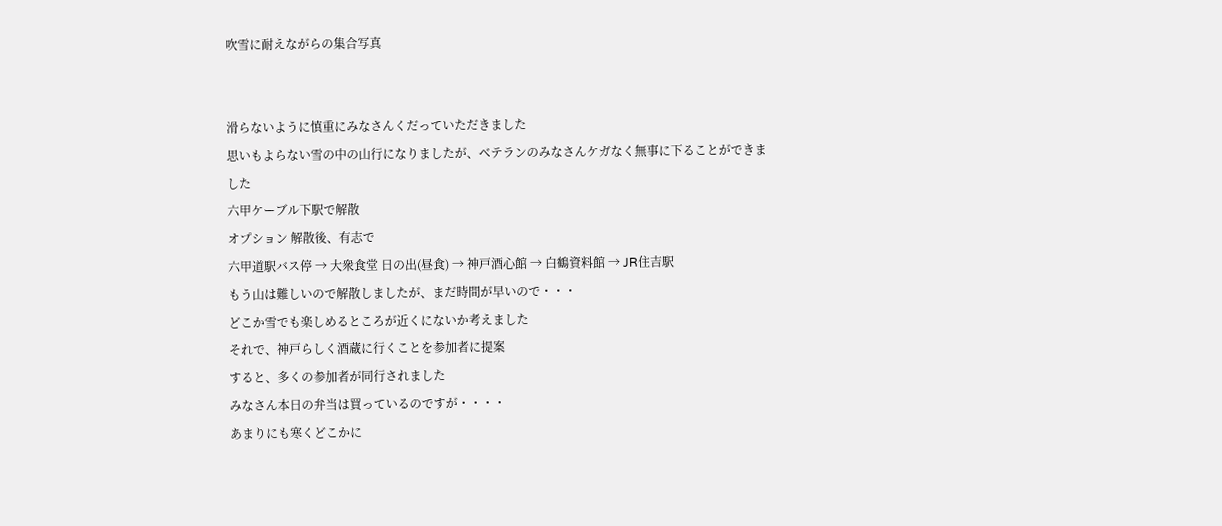吹雪に耐えながらの集合写真


滑らないように慎重にみなさんくだっていただきました
思いもよらない雪の中の山行になりましたが、ベテランのみなさんケガなく無事に下ることができました
六甲ケーブル下駅で解散
オプション 解散後、有志で
六甲道駅バス停 → 大衆食堂 日の出(昼食) → 神戸酒心館 → 白鶴資料館 → JR住吉駅
もう山は難しいので解散しましたが、まだ時間が早いので・・・
どこか雪でも楽しめるところが近くにないか考えました
それで、神戸らしく酒蔵に行くことを参加者に提案
すると、多くの参加者が同行されました
みなさん本日の弁当は買っているのですが・・・・
あまりにも寒くどこかに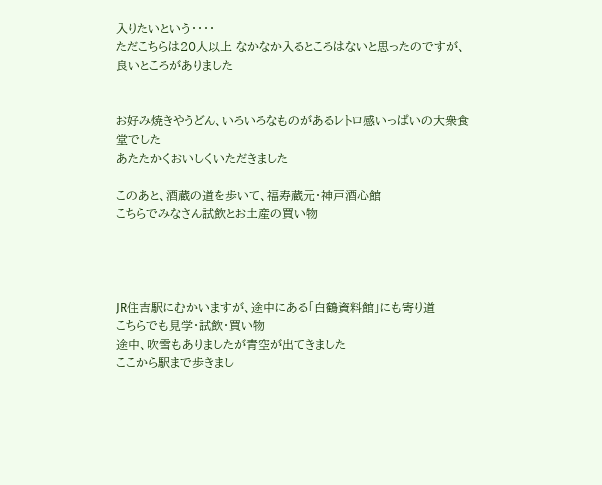入りたいという・・・・
ただこちらは20人以上 なかなか入るところはないと思ったのですが、良いところがありました


お好み焼きやうどん、いろいろなものがあるレトロ感いっぱいの大衆食堂でした
あたたかくおいしくいただきました

このあと、酒蔵の道を歩いて、福寿蔵元・神戸酒心館
こちらでみなさん試飲とお土産の買い物




JR住吉駅にむかいますが、途中にある「白鶴資料館」にも寄り道
こちらでも見学・試飲・買い物
途中、吹雪もありましたが青空が出てきました
ここから駅まで歩きまし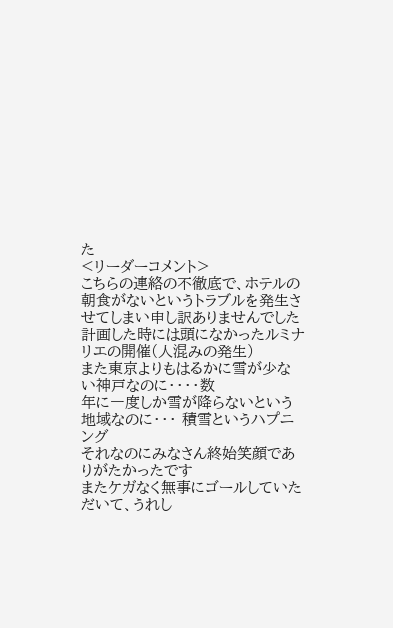た
<リーダーコメント>
こちらの連絡の不徹底で、ホテルの朝食がないというトラブルを発生させてしまい申し訳ありませんでした
計画した時には頭になかったルミナリエの開催(人混みの発生)
また東京よりもはるかに雪が少ない神戸なのに・・・・数
年に一度しか雪が降らないという地域なのに・・・ 積雪というハプニング
それなのにみなさん終始笑顔でありがたかったです
またケガなく無事にゴールしていただいて、うれし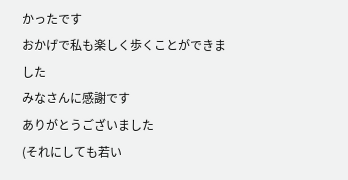かったです
おかげで私も楽しく歩くことができました
みなさんに感謝です
ありがとうございました
(それにしても若い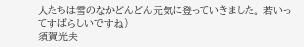人たちは雪のなかどんどん元気に登っていきました。 若いってすばらしいですね)
須賀光夫